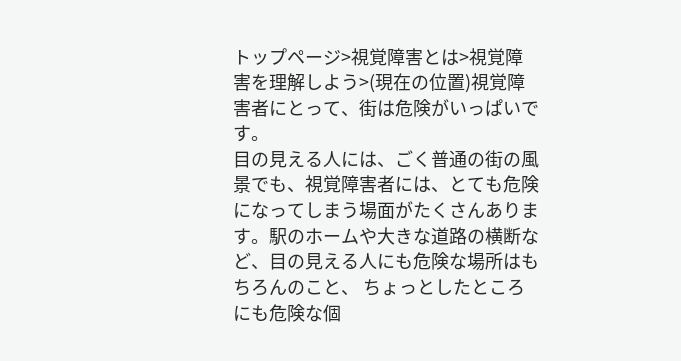トップページ>視覚障害とは>視覚障害を理解しよう>(現在の位置)視覚障害者にとって、街は危険がいっぱいです。
目の見える人には、ごく普通の街の風景でも、視覚障害者には、とても危険になってしまう場面がたくさんあります。駅のホームや大きな道路の横断など、目の見える人にも危険な場所はもちろんのこと、 ちょっとしたところにも危険な個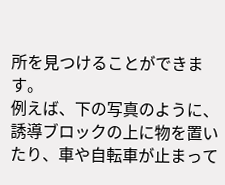所を見つけることができます。
例えば、下の写真のように、誘導ブロックの上に物を置いたり、車や自転車が止まって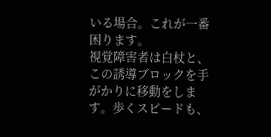いる場合。これが一番困ります。
視覚障害者は白杖と、この誘導ブロックを手がかりに移動をします。歩くスピードも、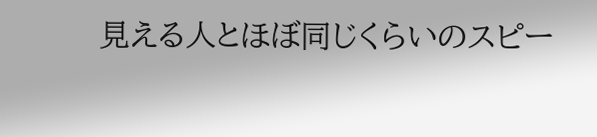見える人とほぼ同じくらいのスピー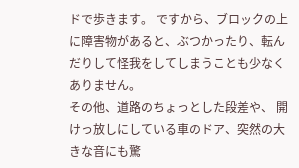ドで歩きます。 ですから、ブロックの上に障害物があると、ぶつかったり、転んだりして怪我をしてしまうことも少なくありません。
その他、道路のちょっとした段差や、 開けっ放しにしている車のドア、突然の大きな音にも驚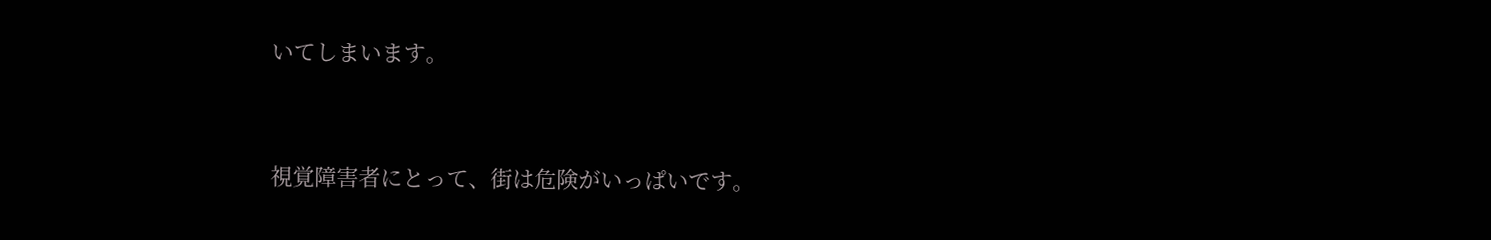いてしまいます。


視覚障害者にとって、街は危険がいっぱいです。